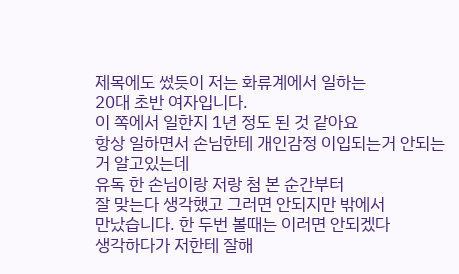제목에도 썼듯이 저는 화류계에서 일하는
20대 초반 여자입니다.
이 쪽에서 일한지 1년 정도 된 것 같아요
항상 일하면서 손님한테 개인감정 이입되는거 안되는
거 알고있는데
유독 한 손님이랑 저랑 첨 본 순간부터
잘 맞는다 생각했고 그러면 안되지만 밖에서
만났습니다. 한 두번 볼때는 이러면 안되겠다
생각하다가 저한테 잘해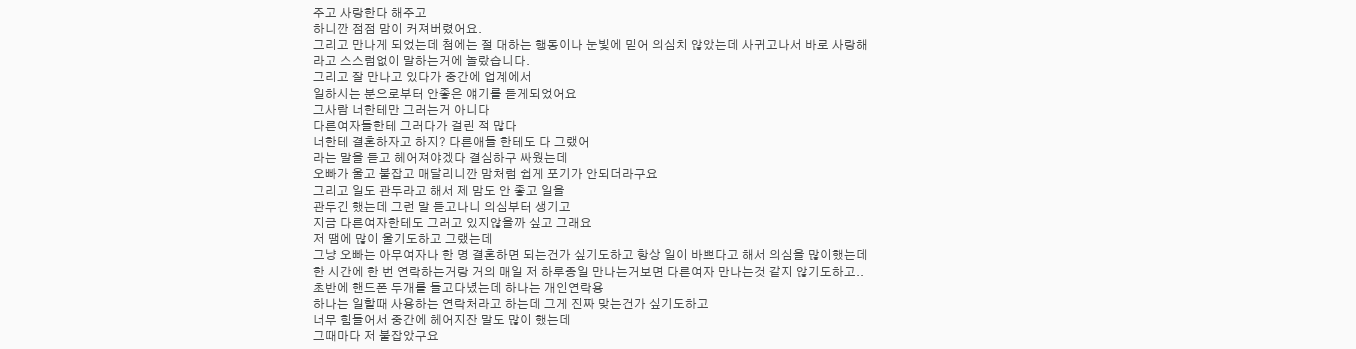주고 사랑한다 해주고
하니깐 점점 맘이 커져버렸어요.
그리고 만나게 되었는데 첨에는 절 대하는 행동이나 눈빛에 믿어 의심치 않았는데 사귀고나서 바로 사랑해
라고 스스럼없이 말하는거에 놀랐습니다.
그리고 잘 만나고 있다가 중간에 업계에서
일하시는 분으로부터 안좋은 얘기를 듣게되었어요
그사람 너한테만 그러는거 아니다
다른여자들한테 그러다가 걸린 적 많다
너한테 결혼하자고 하지? 다른애들 한테도 다 그랬어
라는 말을 듣고 헤어져야겠다 결심하구 싸웠는데
오빠가 울고 붙잡고 매달리니깐 맘처럼 쉽게 포기가 안되더라구요
그리고 일도 관두라고 해서 제 맘도 안 좋고 일을
관두긴 했는데 그런 말 듣고나니 의심부터 생기고
지금 다른여자한테도 그러고 있지않을까 싶고 그래요
저 땜에 많이 울기도하고 그랬는데
그냥 오빠는 아무여자나 한 명 결혼하면 되는건가 싶기도하고 항상 일이 바쁘다고 해서 의심을 많이했는데
한 시간에 한 번 연락하는거랑 거의 매일 저 하루종일 만나는거보면 다른여자 만나는것 같지 않기도하고..
초반에 핸드폰 두개를 들고다녔는데 하나는 개인연락용
하나는 일할때 사용하는 연락처라고 하는데 그게 진짜 맞는건가 싶기도하고
너무 힘들어서 중간에 헤어지잔 말도 많이 했는데
그때마다 저 붙잡았구요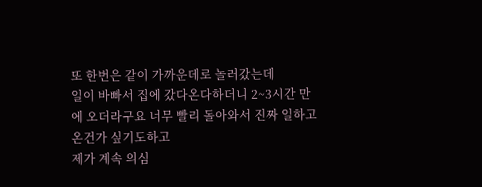또 한번은 같이 가까운데로 놀러갔는데
일이 바빠서 집에 갔다온다하더니 2~3시간 만에 오더라구요 너무 빨리 돌아와서 진짜 일하고온건가 싶기도하고
제가 계속 의심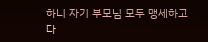하니 자기 부모님 모두 맹세하고
다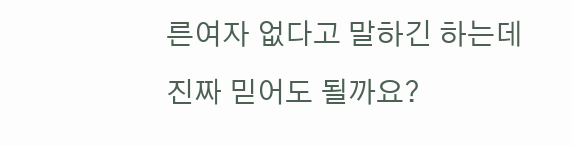른여자 없다고 말하긴 하는데
진짜 믿어도 될까요?